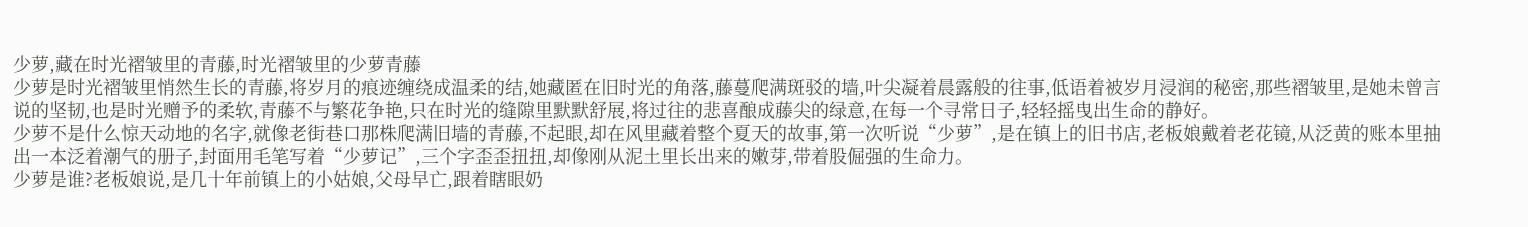少萝,藏在时光褶皱里的青藤,时光褶皱里的少萝青藤
少萝是时光褶皱里悄然生长的青藤,将岁月的痕迹缠绕成温柔的结,她藏匿在旧时光的角落,藤蔓爬满斑驳的墙,叶尖凝着晨露般的往事,低语着被岁月浸润的秘密,那些褶皱里,是她未曾言说的坚韧,也是时光赠予的柔软,青藤不与繁花争艳,只在时光的缝隙里默默舒展,将过往的悲喜酿成藤尖的绿意,在每一个寻常日子,轻轻摇曳出生命的静好。
少萝不是什么惊天动地的名字,就像老街巷口那株爬满旧墙的青藤,不起眼,却在风里藏着整个夏天的故事,第一次听说“少萝”,是在镇上的旧书店,老板娘戴着老花镜,从泛黄的账本里抽出一本泛着潮气的册子,封面用毛笔写着“少萝记”,三个字歪歪扭扭,却像刚从泥土里长出来的嫩芽,带着股倔强的生命力。
少萝是谁?老板娘说,是几十年前镇上的小姑娘,父母早亡,跟着瞎眼奶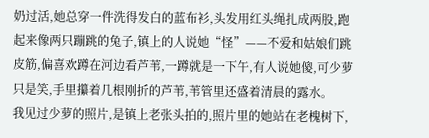奶过活,她总穿一件洗得发白的蓝布衫,头发用红头绳扎成两股,跑起来像两只蹦跳的兔子,镇上的人说她“怪”——不爱和姑娘们跳皮筋,偏喜欢蹲在河边看芦苇,一蹲就是一下午,有人说她傻,可少萝只是笑,手里攥着几根刚折的芦苇,苇管里还盛着清晨的露水。
我见过少萝的照片,是镇上老张头拍的,照片里的她站在老槐树下,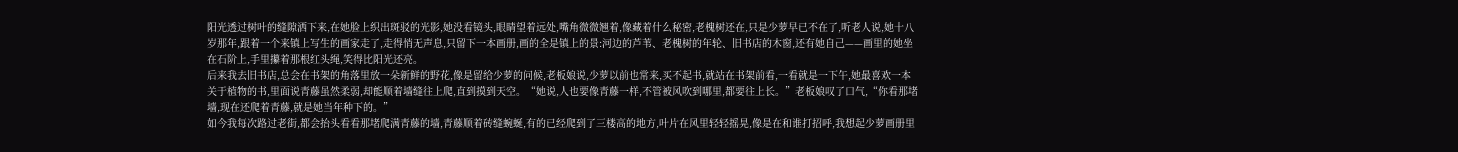阳光透过树叶的缝隙洒下来,在她脸上织出斑驳的光影,她没看镜头,眼睛望着远处,嘴角微微翘着,像藏着什么秘密,老槐树还在,只是少萝早已不在了,听老人说,她十八岁那年,跟着一个来镇上写生的画家走了,走得悄无声息,只留下一本画册,画的全是镇上的景:河边的芦苇、老槐树的年轮、旧书店的木窗,还有她自己——画里的她坐在石阶上,手里攥着那根红头绳,笑得比阳光还亮。
后来我去旧书店,总会在书架的角落里放一朵新鲜的野花,像是留给少萝的问候,老板娘说,少萝以前也常来,买不起书,就站在书架前看,一看就是一下午,她最喜欢一本关于植物的书,里面说青藤虽然柔弱,却能顺着墙缝往上爬,直到摸到天空。“她说,人也要像青藤一样,不管被风吹到哪里,都要往上长。”老板娘叹了口气,“你看那堵墙,现在还爬着青藤,就是她当年种下的。”
如今我每次路过老街,都会抬头看看那堵爬满青藤的墙,青藤顺着砖缝蜿蜒,有的已经爬到了三楼高的地方,叶片在风里轻轻摇晃,像是在和谁打招呼,我想起少萝画册里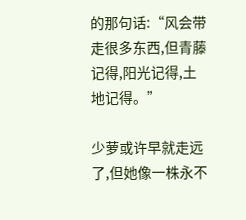的那句话:“风会带走很多东西,但青藤记得,阳光记得,土地记得。”

少萝或许早就走远了,但她像一株永不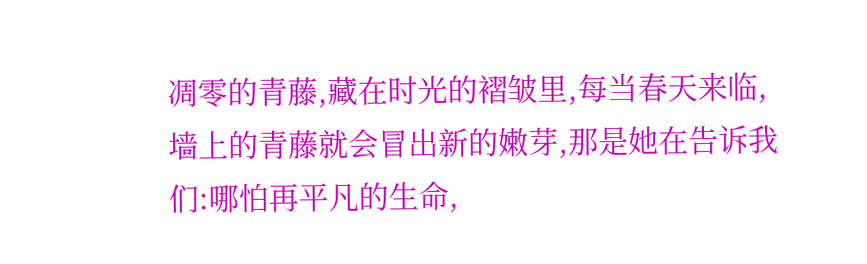凋零的青藤,藏在时光的褶皱里,每当春天来临,墙上的青藤就会冒出新的嫩芽,那是她在告诉我们:哪怕再平凡的生命,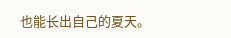也能长出自己的夏天。